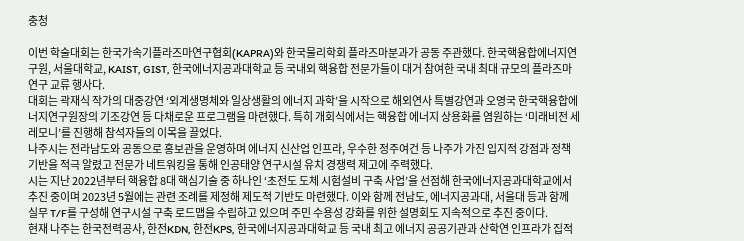충청

이번 학술대회는 한국가속기플라즈마연구협회(KAPRA)와 한국물리학회 플라즈마분과가 공동 주관했다. 한국핵융합에너지연구원, 서울대학교, KAIST, GIST, 한국에너지공과대학교 등 국내외 핵융합 전문가들이 대거 참여한 국내 최대 규모의 플라즈마 연구 교류 행사다.
대회는 곽재식 작가의 대중강연 ‘외계생명체와 일상생활의 에너지 과학’을 시작으로 해외연사 특별강연과 오영국 한국핵융합에너지연구원장의 기조강연 등 다채로운 프로그램을 마련했다. 특히 개회식에서는 핵융합 에너지 상용화를 염원하는 ‘미래비전 세레모니’를 진행해 참석자들의 이목을 끌었다.
나주시는 전라남도와 공동으로 홍보관을 운영하며 에너지 신산업 인프라, 우수한 정주여건 등 나주가 가진 입지적 강점과 정책 기반을 적극 알렸고 전문가 네트워킹을 통해 인공태양 연구시설 유치 경쟁력 제고에 주력했다.
시는 지난 2022년부터 핵융합 8대 핵심기술 중 하나인 ‘초전도 도체 시험설비 구축 사업’을 선점해 한국에너지공과대학교에서 추진 중이며 2023년 5월에는 관련 조례를 제정해 제도적 기반도 마련했다. 이와 함께 전남도, 에너지공과대, 서울대 등과 함께 실무 T/F를 구성해 연구시설 구축 로드맵을 수립하고 있으며 주민 수용성 강화를 위한 설명회도 지속적으로 추진 중이다.
현재 나주는 한국전력공사, 한전KDN, 한전KPS, 한국에너지공과대학교 등 국내 최고 에너지 공공기관과 산학연 인프라가 집적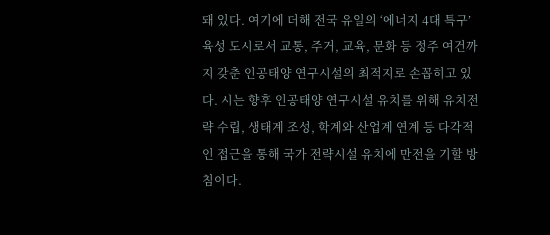돼 있다. 여기에 더해 전국 유일의 ‘에너지 4대 특구’ 육성 도시로서 교통, 주거, 교육, 문화 등 정주 여건까지 갖춘 인공태양 연구시설의 최적지로 손꼽히고 있다. 시는 향후 인공태양 연구시설 유치를 위해 유치전략 수립, 생태계 조성, 학계와 산업계 연계 등 다각적인 접근을 통해 국가 전략시설 유치에 만전을 기할 방침이다.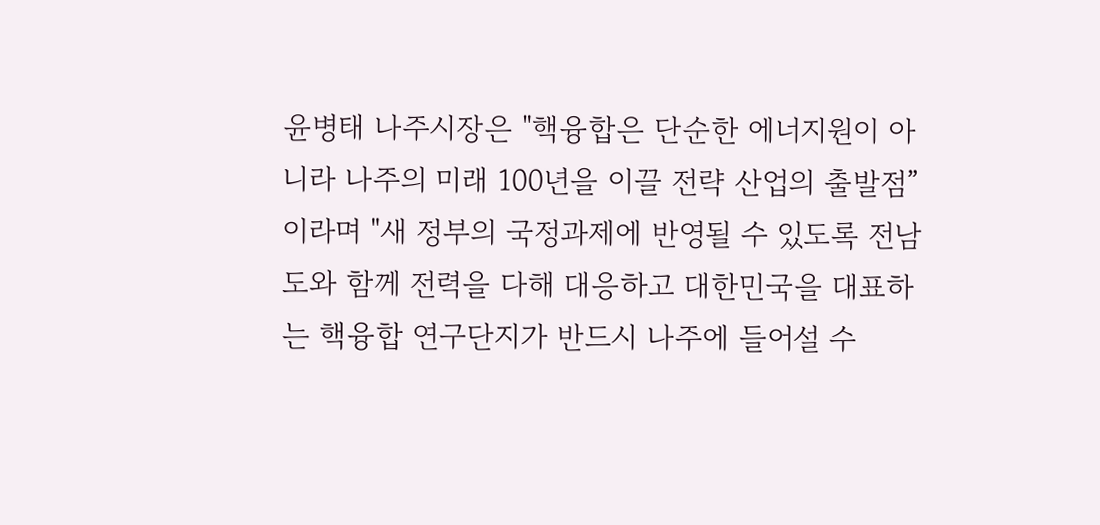윤병태 나주시장은 "핵융합은 단순한 에너지원이 아니라 나주의 미래 100년을 이끌 전략 산업의 출발점”이라며 "새 정부의 국정과제에 반영될 수 있도록 전남도와 함께 전력을 다해 대응하고 대한민국을 대표하는 핵융합 연구단지가 반드시 나주에 들어설 수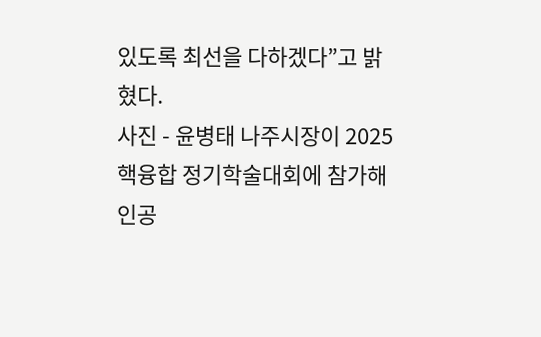있도록 최선을 다하겠다”고 밝혔다.
사진 - 윤병태 나주시장이 2025 핵융합 정기학술대회에 참가해 인공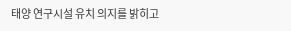태양 연구시설 유치 의지를 밝히고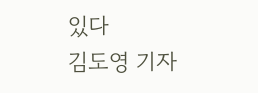있다
김도영 기자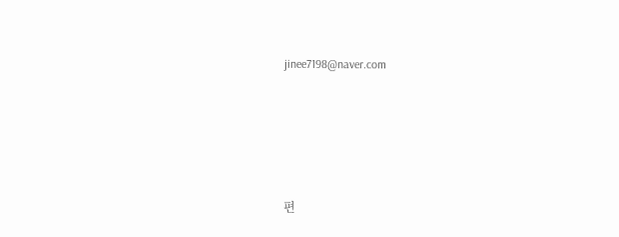jinee7198@naver.com






편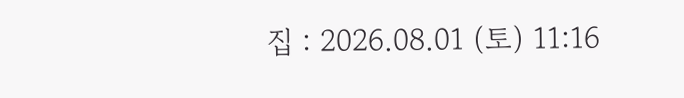집 : 2026.08.01 (토) 11:16